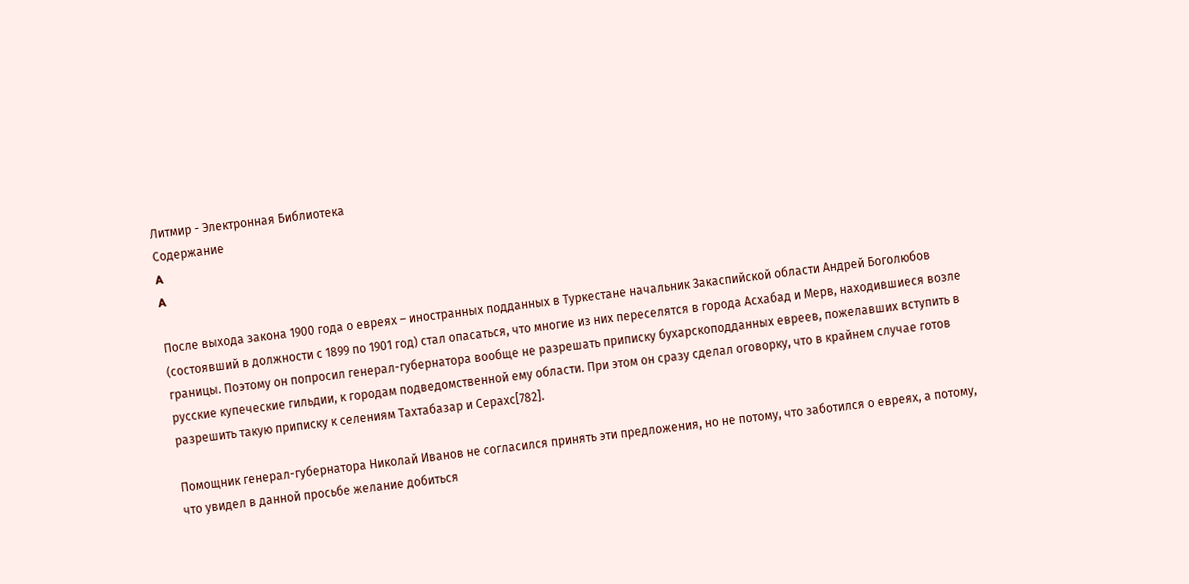Литмир - Электронная Библиотека
Содержание
A
A

После выхода закона 1900 года о евреях – иностранных подданных в Туркестане начальник Закаспийской области Андрей Боголюбов (состоявший в должности с 1899 по 1901 год) стал опасаться, что многие из них переселятся в города Асхабад и Мерв, находившиеся возле границы. Поэтому он попросил генерал-губернатора вообще не разрешать приписку бухарскоподданных евреев, пожелавших вступить в русские купеческие гильдии, к городам подведомственной ему области. При этом он сразу сделал оговорку, что в крайнем случае готов разрешить такую приписку к селениям Тахтабазар и Серахс[782].

Помощник генерал-губернатора Николай Иванов не согласился принять эти предложения, но не потому, что заботился о евреях, а потому, что увидел в данной просьбе желание добиться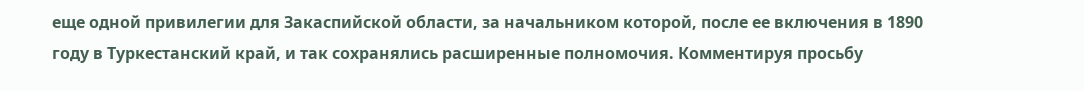еще одной привилегии для Закаспийской области, за начальником которой, после ее включения в 1890 году в Туркестанский край, и так сохранялись расширенные полномочия. Комментируя просьбу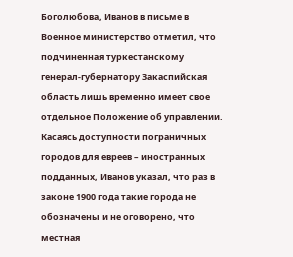Боголюбова, Иванов в письме в Военное министерство отметил, что подчиненная туркестанскому генерал-губернатору Закаспийская область лишь временно имеет свое отдельное Положение об управлении. Касаясь доступности пограничных городов для евреев – иностранных подданных, Иванов указал, что раз в законе 1900 года такие города не обозначены и не оговорено, что местная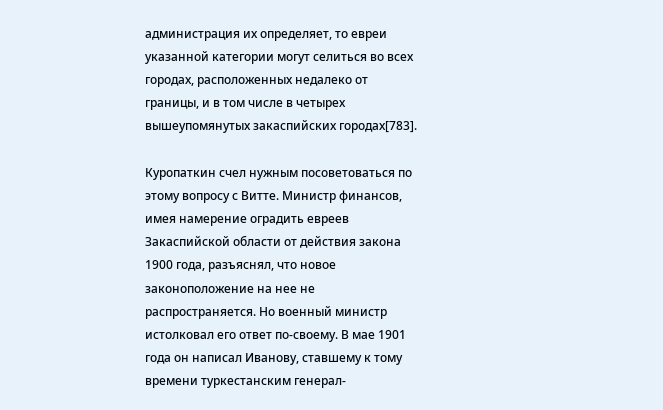администрация их определяет, то евреи указанной категории могут селиться во всех городах, расположенных недалеко от границы, и в том числе в четырех вышеупомянутых закаспийских городах[783].

Куропаткин счел нужным посоветоваться по этому вопросу с Витте. Министр финансов, имея намерение оградить евреев Закаспийской области от действия закона 1900 года, разъяснял, что новое законоположение на нее не распространяется. Но военный министр истолковал его ответ по-своему. В мае 1901 года он написал Иванову, ставшему к тому времени туркестанским генерал-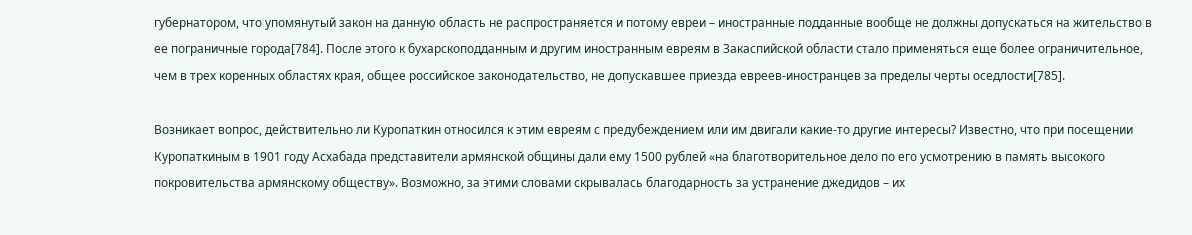губернатором, что упомянутый закон на данную область не распространяется и потому евреи – иностранные подданные вообще не должны допускаться на жительство в ее пограничные города[784]. После этого к бухарскоподданным и другим иностранным евреям в Закаспийской области стало применяться еще более ограничительное, чем в трех коренных областях края, общее российское законодательство, не допускавшее приезда евреев-иностранцев за пределы черты оседлости[785].

Возникает вопрос, действительно ли Куропаткин относился к этим евреям с предубеждением или им двигали какие-то другие интересы? Известно, что при посещении Куропаткиным в 1901 году Асхабада представители армянской общины дали ему 1500 рублей «на благотворительное дело по его усмотрению в память высокого покровительства армянскому обществу». Возможно, за этими словами скрывалась благодарность за устранение джедидов – их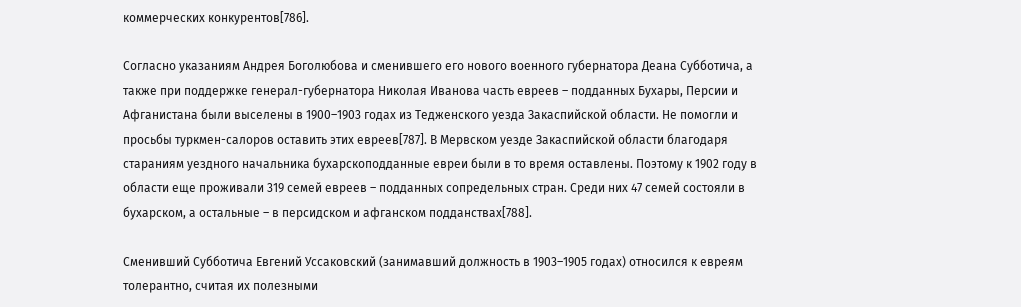коммерческих конкурентов[786].

Согласно указаниям Андрея Боголюбова и сменившего его нового военного губернатора Деана Субботича, а также при поддержке генерал-губернатора Николая Иванова часть евреев – подданных Бухары, Персии и Афганистана были выселены в 1900–1903 годах из Тедженского уезда Закаспийской области. Не помогли и просьбы туркмен-салоров оставить этих евреев[787]. В Мервском уезде Закаспийской области благодаря стараниям уездного начальника бухарскоподданные евреи были в то время оставлены. Поэтому к 1902 году в области еще проживали 319 семей евреев – подданных сопредельных стран. Среди них 47 семей состояли в бухарском, а остальные – в персидском и афганском подданствах[788].

Сменивший Субботича Евгений Уссаковский (занимавший должность в 1903–1905 годах) относился к евреям толерантно, считая их полезными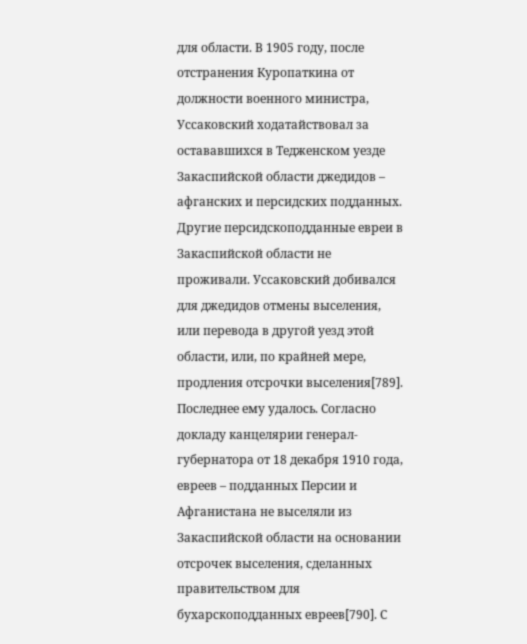для области. В 1905 году, после отстранения Куропаткина от должности военного министра, Уссаковский ходатайствовал за остававшихся в Тедженском уезде Закаспийской области джедидов – афганских и персидских подданных. Другие персидскоподданные евреи в Закаспийской области не проживали. Уссаковский добивался для джедидов отмены выселения, или перевода в другой уезд этой области, или, по крайней мере, продления отсрочки выселения[789]. Последнее ему удалось. Согласно докладу канцелярии генерал-губернатора от 18 декабря 1910 года, евреев – подданных Персии и Афганистана не выселяли из Закаспийской области на основании отсрочек выселения, сделанных правительством для бухарскоподданных евреев[790]. С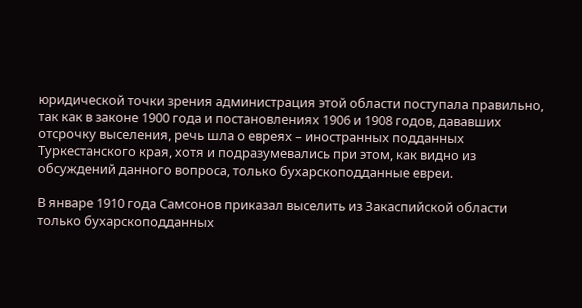юридической точки зрения администрация этой области поступала правильно, так как в законе 1900 года и постановлениях 1906 и 1908 годов, дававших отсрочку выселения, речь шла о евреях – иностранных подданных Туркестанского края, хотя и подразумевались при этом, как видно из обсуждений данного вопроса, только бухарскоподданные евреи.

В январе 1910 года Самсонов приказал выселить из Закаспийской области только бухарскоподданных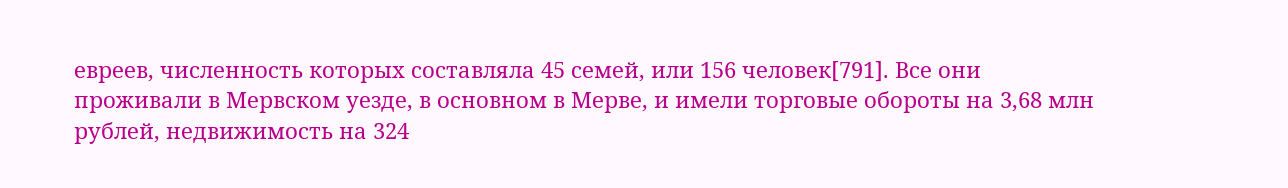евреев, численность которых составляла 45 семей, или 156 человек[791]. Все они проживали в Мервском уезде, в основном в Мерве, и имели торговые обороты на 3,68 млн рублей, недвижимость на 324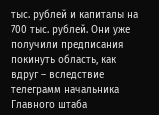тыс. рублей и капиталы на 700 тыс. рублей. Они уже получили предписания покинуть область, как вдруг – вследствие телеграмм начальника Главного штаба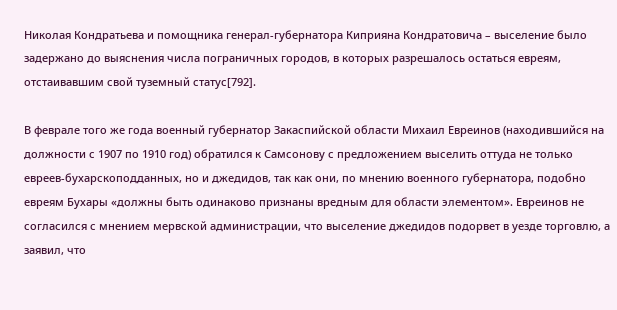Николая Кондратьева и помощника генерал-губернатора Киприяна Кондратовича – выселение было задержано до выяснения числа пограничных городов, в которых разрешалось остаться евреям, отстаивавшим свой туземный статус[792].

В феврале того же года военный губернатор Закаспийской области Михаил Евреинов (находившийся на должности с 1907 по 1910 год) обратился к Самсонову с предложением выселить оттуда не только евреев-бухарскоподданных, но и джедидов, так как они, по мнению военного губернатора, подобно евреям Бухары «должны быть одинаково признаны вредным для области элементом». Евреинов не согласился с мнением мервской администрации, что выселение джедидов подорвет в уезде торговлю, а заявил, что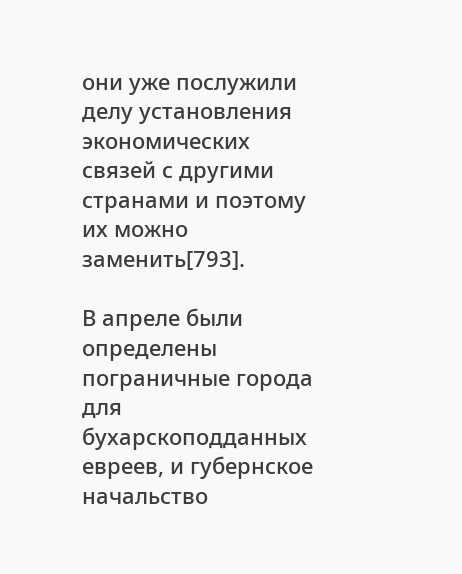они уже послужили делу установления экономических связей с другими странами и поэтому их можно заменить[793].

В апреле были определены пограничные города для бухарскоподданных евреев, и губернское начальство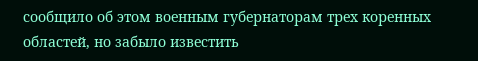сообщило об этом военным губернаторам трех коренных областей, но забыло известить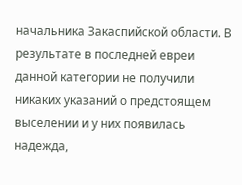начальника Закаспийской области. В результате в последней евреи данной категории не получили никаких указаний о предстоящем выселении и у них появилась надежда,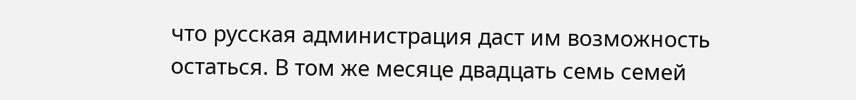что русская администрация даст им возможность остаться. В том же месяце двадцать семь семей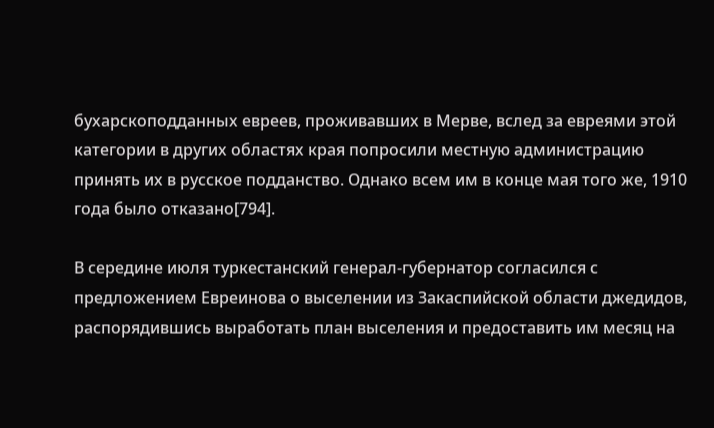бухарскоподданных евреев, проживавших в Мерве, вслед за евреями этой категории в других областях края попросили местную администрацию принять их в русское подданство. Однако всем им в конце мая того же, 1910 года было отказано[794].

В середине июля туркестанский генерал-губернатор согласился с предложением Евреинова о выселении из Закаспийской области джедидов, распорядившись выработать план выселения и предоставить им месяц на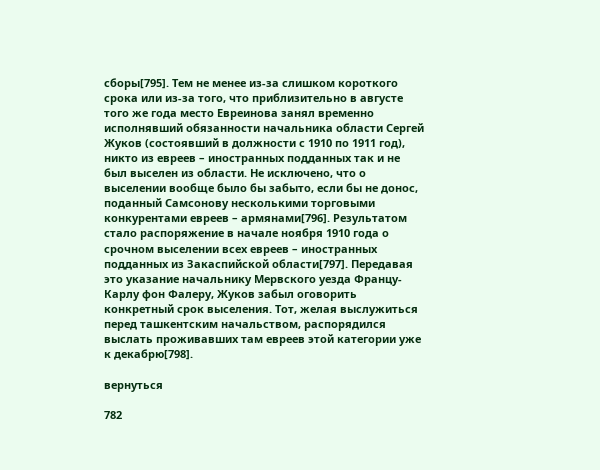сборы[795]. Тем не менее из-за слишком короткого срока или из-за того, что приблизительно в августе того же года место Евреинова занял временно исполнявший обязанности начальника области Сергей Жуков (состоявший в должности с 1910 по 1911 год), никто из евреев – иностранных подданных так и не был выселен из области. Не исключено, что о выселении вообще было бы забыто, если бы не донос, поданный Самсонову несколькими торговыми конкурентами евреев – армянами[796]. Результатом стало распоряжение в начале ноября 1910 года о срочном выселении всех евреев – иностранных подданных из Закаспийской области[797]. Передaвая это указание начальнику Мервского уезда Францу-Карлу фон Фалеру, Жуков забыл оговорить конкретный срок выселения. Тот, желая выслужиться перед ташкентским начальством, распорядился выслать проживавших там евреев этой категории уже к декабрю[798].

вернуться

782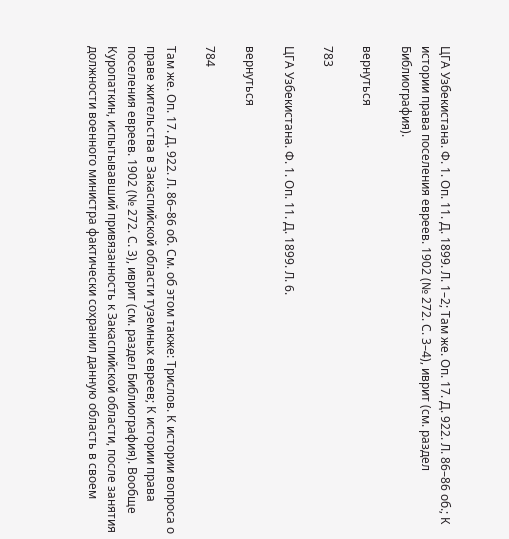ЦГА Узбекистана. Ф. 1. Оп. 11. Д. 1899. Л. 1–2; Там же. Оп. 17. Д. 922. Л. 86–86 об.; К истории права поселения евреев. 1902 (№ 272. С. 3–4), иврит (см. раздел Библиография).

вернуться

783

ЦГА Узбекистана. Ф. 1. Оп. 11. Д. 1899. Л. 6.

вернуться

784

Там же. Оп. 17. Д. 922. Л. 86–86 об. См. об этом также: Трислов. К истории вопроса о праве жительства в Закаспийской области туземных евреев; К истории права поселения евреев. 1902 (№ 272. С. 3), иврит (см. раздел Библиография). Вообще Куропаткин, испытывавший привязанность к Закаспийской области, после занятия должности военного министра фактически сохранил данную область в своем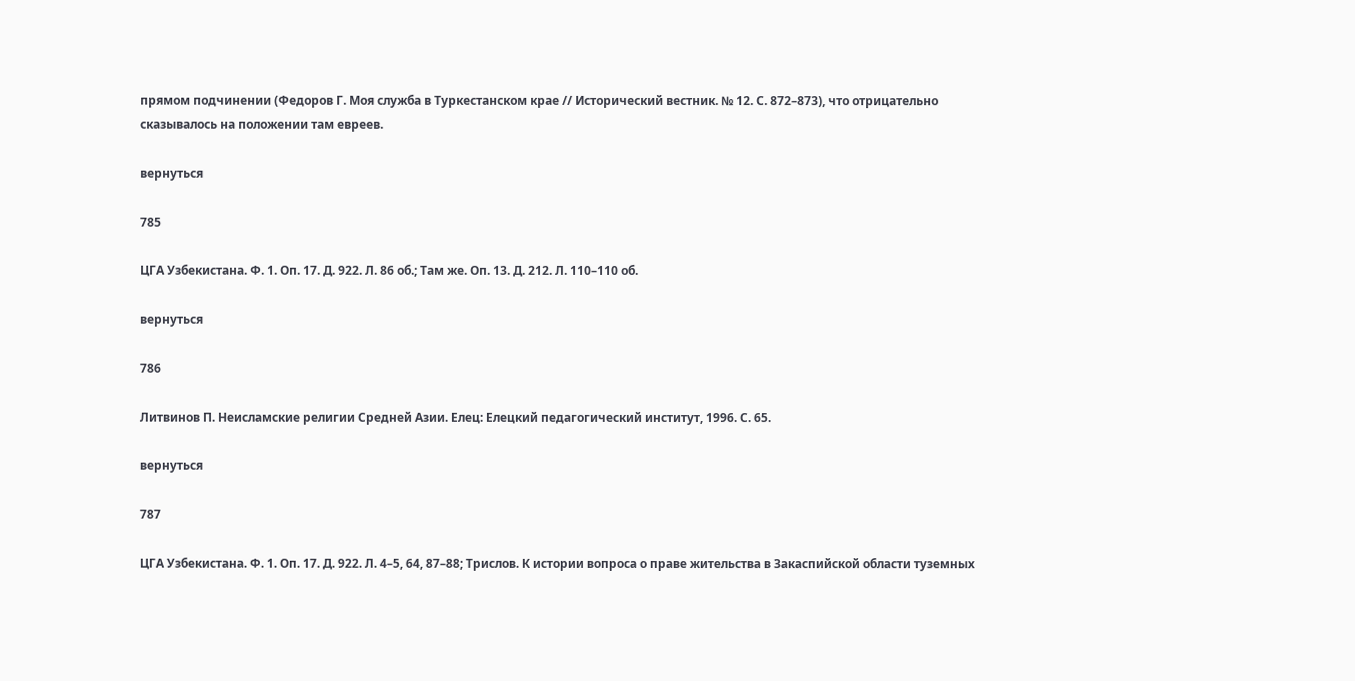прямом подчинении (Федоров Г. Моя служба в Туркестанском крае // Исторический вестник. № 12. С. 872–873), что отрицательно сказывалось на положении там евреев.

вернуться

785

ЦГА Узбекистана. Ф. 1. Оп. 17. Д. 922. Л. 86 об.; Там же. Оп. 13. Д. 212. Л. 110–110 об.

вернуться

786

Литвинов П. Неисламские религии Средней Азии. Елец: Елецкий педагогический институт, 1996. С. 65.

вернуться

787

ЦГА Узбекистана. Ф. 1. Оп. 17. Д. 922. Л. 4–5, 64, 87–88; Трислов. К истории вопроса о праве жительства в Закаспийской области туземных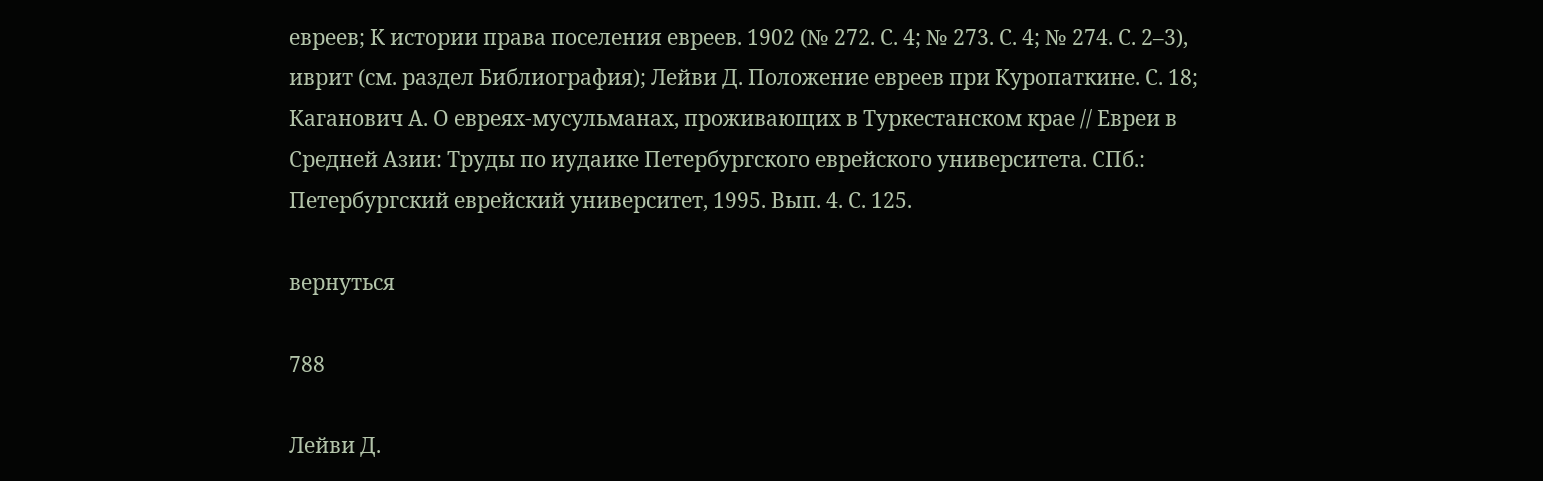евреев; К истории права поселения евреев. 1902 (№ 272. С. 4; № 273. С. 4; № 274. С. 2–3), иврит (см. раздел Библиография); Лейви Д. Положение евреев при Куропаткине. С. 18; Каганович А. О евреях-мусульманах, проживающих в Туркестанском крае // Евреи в Средней Азии: Труды по иудаике Петербургского еврейского университета. СПб.: Петербургский еврейский университет, 1995. Вып. 4. С. 125.

вернуться

788

Лейви Д.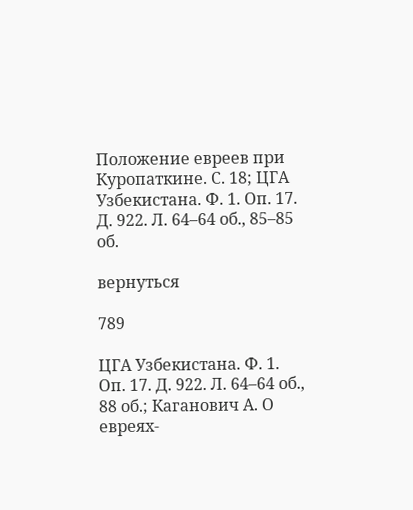Положение евреев при Куропаткине. С. 18; ЦГА Узбекистана. Ф. 1. Оп. 17. Д. 922. Л. 64–64 об., 85–85 об.

вернуться

789

ЦГА Узбекистана. Ф. 1. Оп. 17. Д. 922. Л. 64–64 об., 88 об.; Каганович А. О евреях-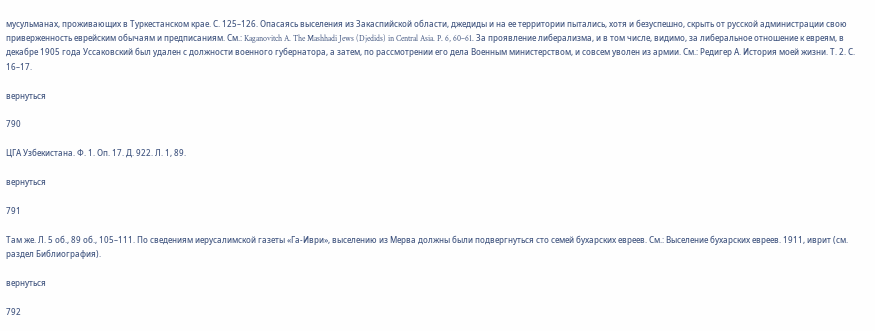мусульманах, проживающих в Туркестанском крае. С. 125–126. Опасаясь выселения из Закаспийской области, джедиды и на ее территории пытались, хотя и безуспешно, скрыть от русской администрации свою приверженность еврейским обычаям и предписаниям. См.: Kaganovitch A. The Mashhadi Jews (Djedids) in Central Asia. P. 6, 60–61. За проявление либерализма, и в том числе, видимо, за либеральное отношение к евреям, в декабре 1905 года Уссаковский был удален с должности военного губернатора, а затем, по рассмотрении его дела Военным министерством, и совсем уволен из армии. См.: Редигер А. История моей жизни. Т. 2. С. 16–17.

вернуться

790

ЦГА Узбекистана. Ф. 1. Оп. 17. Д. 922. Л. 1, 89.

вернуться

791

Там же. Л. 5 об., 89 об., 105–111. По сведениям иерусалимской газеты «Га-Иври», выселению из Мерва должны были подвергнуться сто семей бухарских евреев. См.: Выселение бухарских евреев. 1911, иврит (см. раздел Библиография).

вернуться

792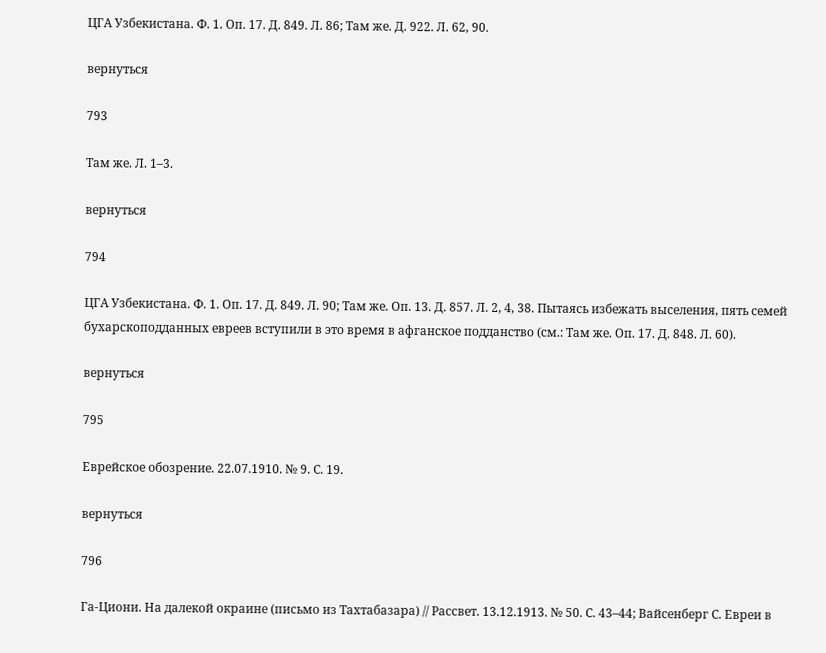ЦГА Узбекистана. Ф. 1. Оп. 17. Д. 849. Л. 86; Там же. Д. 922. Л. 62, 90.

вернуться

793

Там же. Л. 1–3.

вернуться

794

ЦГА Узбекистана. Ф. 1. Оп. 17. Д. 849. Л. 90; Там же. Оп. 13. Д. 857. Л. 2, 4, 38. Пытаясь избежать выселения, пять семей бухарскоподданных евреев вступили в это время в афганское подданство (см.: Там же. Оп. 17. Д. 848. Л. 60).

вернуться

795

Еврейское обозрение. 22.07.1910. № 9. С. 19.

вернуться

796

Га-Циони. На далекой окраине (письмо из Тахтабазара) // Рассвет. 13.12.1913. № 50. С. 43–44; Вайсенберг С. Евреи в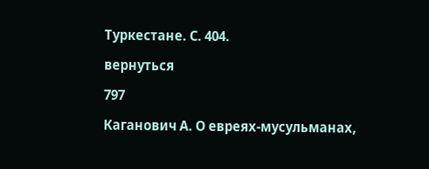Туркестане. С. 404.

вернуться

797

Каганович А. О евреях-мусульманах,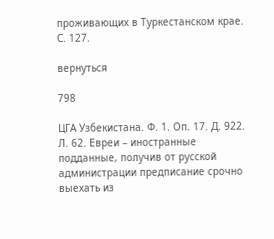проживающих в Туркестанском крае. С. 127.

вернуться

798

ЦГА Узбекистана. Ф. 1. Оп. 17. Д. 922. Л. 62. Евреи – иностранные подданные, получив от русской администрации предписание срочно выехать из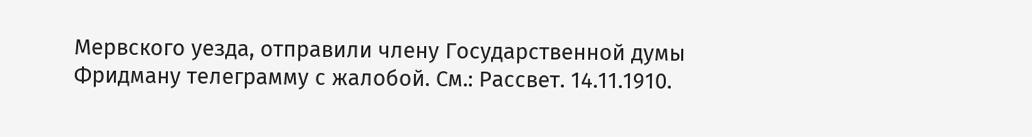Мервского уезда, отправили члену Государственной думы Фридману телеграмму с жалобой. См.: Рассвет. 14.11.1910.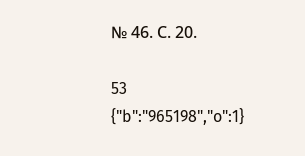№ 46. С. 20.

53
{"b":"965198","o":1}